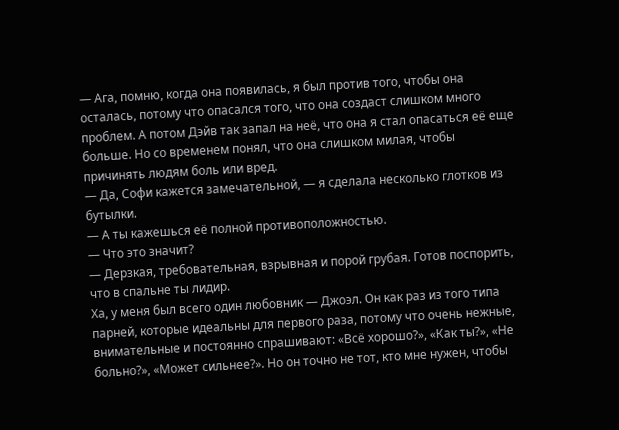— Ага, помню, когда она появилась, я был против того, чтобы она осталась, потому что опасался того, что она создаст слишком много проблем. А потом Дэйв так запал на неё, что она я стал опасаться её еще больше. Но со временем понял, что она слишком милая, чтобы причинять людям боль или вред.
— Да, Софи кажется замечательной, — я сделала несколько глотков из бутылки.
— А ты кажешься её полной противоположностью.
— Что это значит?
— Дерзкая, требовательная, взрывная и порой грубая. Готов поспорить, что в спальне ты лидир.
Ха, у меня был всего один любовник — Джоэл. Он как раз из того типа парней, которые идеальны для первого раза, потому что очень нежные, внимательные и постоянно спрашивают: «Всё хорошо?», «Как ты?», «Не больно?», «Может сильнее?». Но он точно не тот, кто мне нужен, чтобы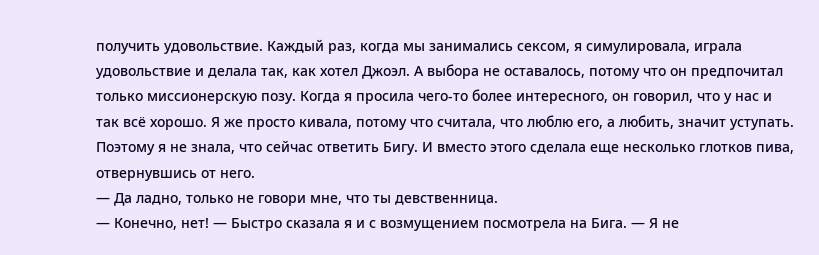получить удовольствие. Каждый раз, когда мы занимались сексом, я симулировала, играла удовольствие и делала так, как хотел Джоэл. А выбора не оставалось, потому что он предпочитал только миссионерскую позу. Когда я просила чего-то более интересного, он говорил, что у нас и так всё хорошо. Я же просто кивала, потому что считала, что люблю его, а любить, значит уступать.
Поэтому я не знала, что сейчас ответить Бигу. И вместо этого сделала еще несколько глотков пива, отвернувшись от него.
— Да ладно, только не говори мне, что ты девственница.
— Конечно, нет! — Быстро сказала я и с возмущением посмотрела на Бига. — Я не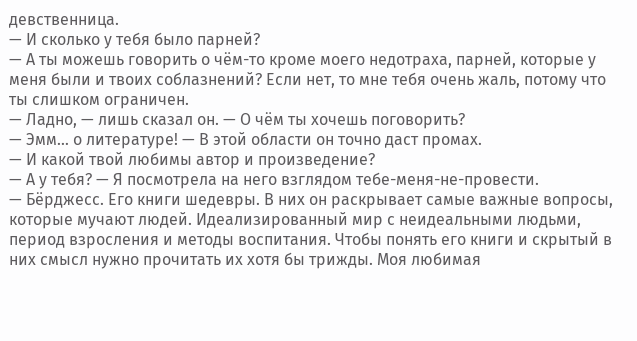девственница.
— И сколько у тебя было парней?
— А ты можешь говорить о чём-то кроме моего недотраха, парней, которые у меня были и твоих соблазнений? Если нет, то мне тебя очень жаль, потому что ты слишком ограничен.
— Ладно, — лишь сказал он. — О чём ты хочешь поговорить?
— Эмм… о литературе! — В этой области он точно даст промах.
— И какой твой любимы автор и произведение?
— А у тебя? — Я посмотрела на него взглядом тебе-меня-не-провести.
— Бёрджесс. Его книги шедевры. В них он раскрывает самые важные вопросы, которые мучают людей. Идеализированный мир с неидеальными людьми, период взросления и методы воспитания. Чтобы понять его книги и скрытый в них смысл нужно прочитать их хотя бы трижды. Моя любимая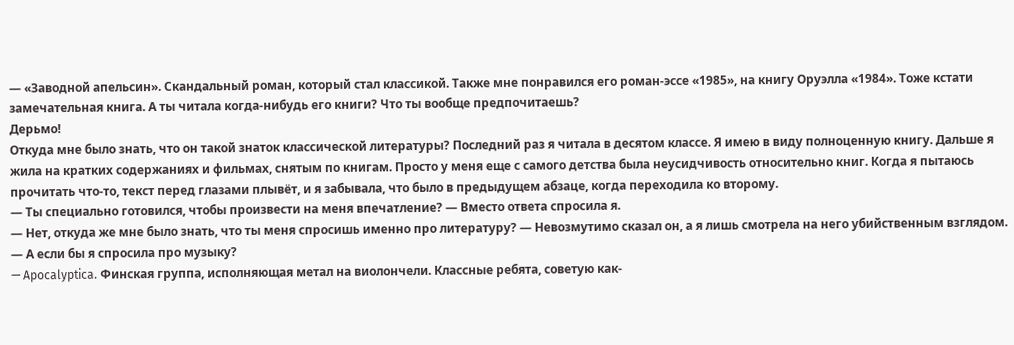— «Заводной апельсин». Скандальный роман, который стал классикой. Также мне понравился его роман-эссе «1985», на книгу Оруэлла «1984». Тоже кстати замечательная книга. А ты читала когда-нибудь его книги? Что ты вообще предпочитаешь?
Дерьмо!
Откуда мне было знать, что он такой знаток классической литературы? Последний раз я читала в десятом классе. Я имею в виду полноценную книгу. Дальше я жила на кратких содержаниях и фильмах, снятым по книгам. Просто у меня еще с самого детства была неусидчивость относительно книг. Когда я пытаюсь прочитать что-то, текст перед глазами плывёт, и я забывала, что было в предыдущем абзаце, когда переходила ко второму.
— Ты специально готовился, чтобы произвести на меня впечатление? — Вместо ответа спросила я.
— Нет, откуда же мне было знать, что ты меня спросишь именно про литературу? — Невозмутимо сказал он, а я лишь смотрела на него убийственным взглядом.
— А если бы я спросила про музыку?
— Apocalyptica. Финская группа, исполняющая метал на виолончели. Классные ребята, советую как-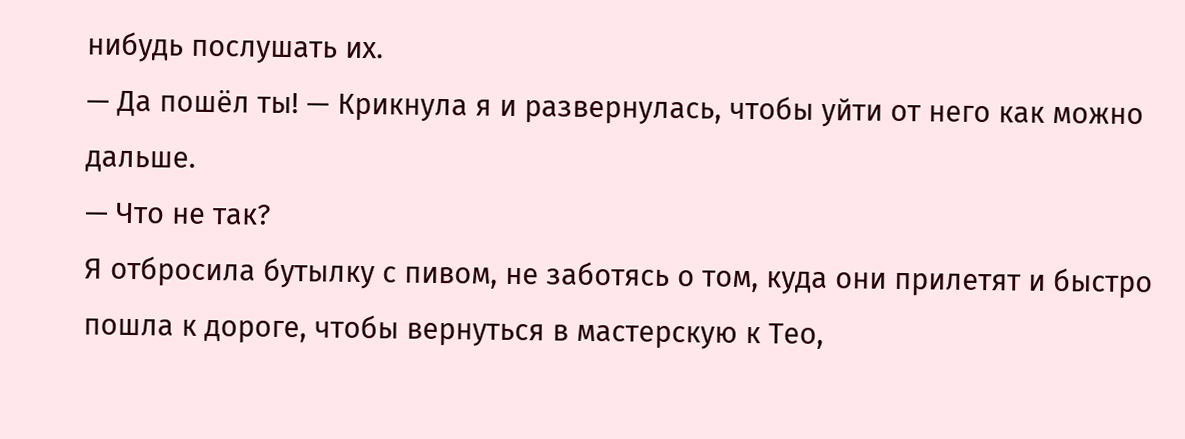нибудь послушать их.
— Да пошёл ты! — Крикнула я и развернулась, чтобы уйти от него как можно дальше.
— Что не так?
Я отбросила бутылку с пивом, не заботясь о том, куда они прилетят и быстро пошла к дороге, чтобы вернуться в мастерскую к Тео,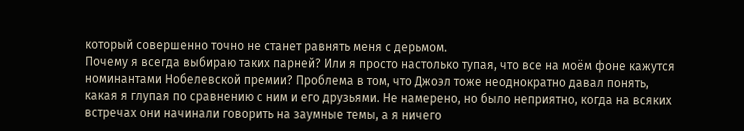который совершенно точно не станет равнять меня с дерьмом.
Почему я всегда выбираю таких парней? Или я просто настолько тупая, что все на моём фоне кажутся номинантами Нобелевской премии? Проблема в том, что Джоэл тоже неоднократно давал понять, какая я глупая по сравнению с ним и его друзьями. Не намерено, но было неприятно, когда на всяких встречах они начинали говорить на заумные темы, а я ничего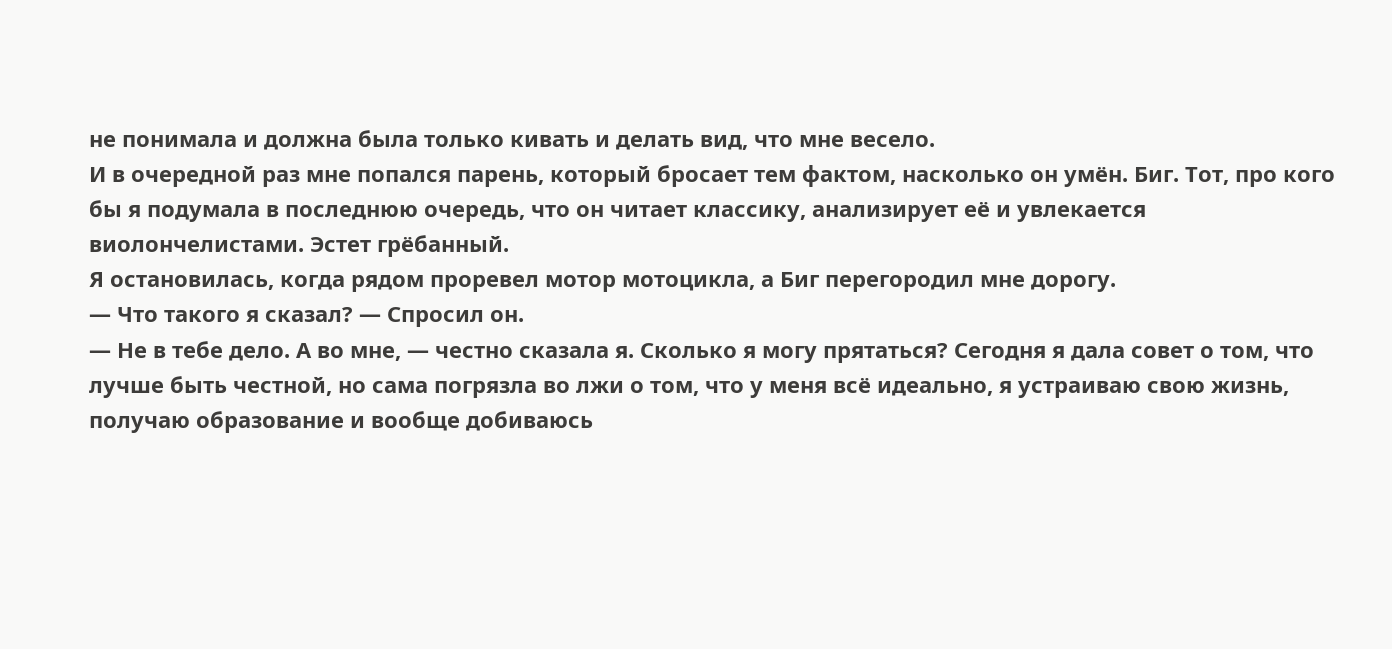не понимала и должна была только кивать и делать вид, что мне весело.
И в очередной раз мне попался парень, который бросает тем фактом, насколько он умён. Биг. Тот, про кого бы я подумала в последнюю очередь, что он читает классику, анализирует её и увлекается виолончелистами. Эстет грёбанный.
Я остановилась, когда рядом проревел мотор мотоцикла, а Биг перегородил мне дорогу.
— Что такого я сказал? — Спросил он.
— Не в тебе дело. А во мне, — честно сказала я. Сколько я могу прятаться? Сегодня я дала совет о том, что лучше быть честной, но сама погрязла во лжи о том, что у меня всё идеально, я устраиваю свою жизнь, получаю образование и вообще добиваюсь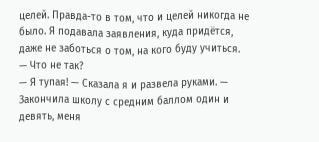целей. Правда-то в том, что и целей никогда не было. Я подавала заявления, куда придётся, даже не заботься о том, на кого буду учиться.
— Что не так?
— Я тупая! — Сказала я и развела руками. — Закончила школу с средним баллом один и девять, меня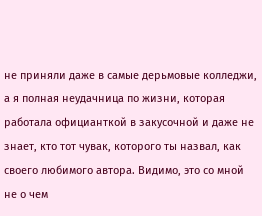не приняли даже в самые дерьмовые колледжи, а я полная неудачница по жизни, которая работала официанткой в закусочной и даже не знает, кто тот чувак, которого ты назвал, как своего любимого автора. Видимо, это со мной не о чем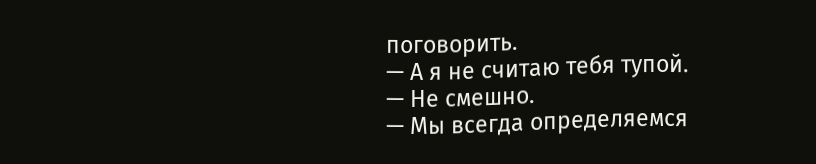поговорить.
— А я не считаю тебя тупой.
— Не смешно.
— Мы всегда определяемся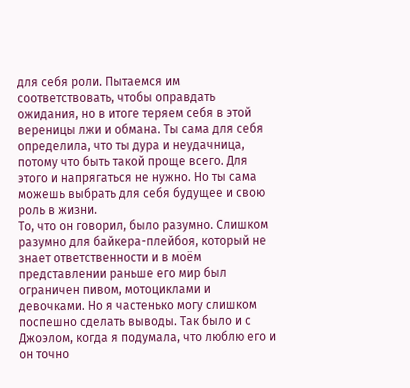для себя роли. Пытаемся им соответствовать, чтобы оправдать ожидания, но в итоге теряем себя в этой вереницы лжи и обмана. Ты сама для себя определила, что ты дура и неудачница, потому что быть такой проще всего. Для этого и напрягаться не нужно. Но ты сама можешь выбрать для себя будущее и свою роль в жизни.
То, что он говорил, было разумно. Слишком разумно для байкера-плейбоя, который не знает ответственности и в моём представлении раньше его мир был ограничен пивом, мотоциклами и девочками. Но я частенько могу слишком поспешно сделать выводы. Так было и с Джоэлом, когда я подумала, что люблю его и он точно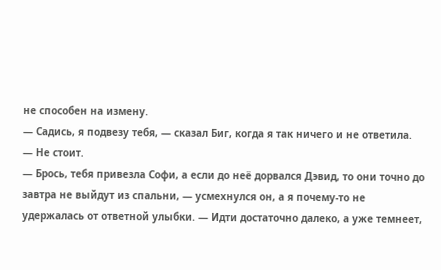не способен на измену.
— Садись, я подвезу тебя, — сказал Биг, когда я так ничего и не ответила.
— Не стоит.
— Брось, тебя привезла Софи, а если до неё дорвался Дэвид, то они точно до завтра не выйдут из спальни, — усмехнулся он, а я почему-то не удержалась от ответной улыбки. — Идти достаточно далеко, а уже темнеет,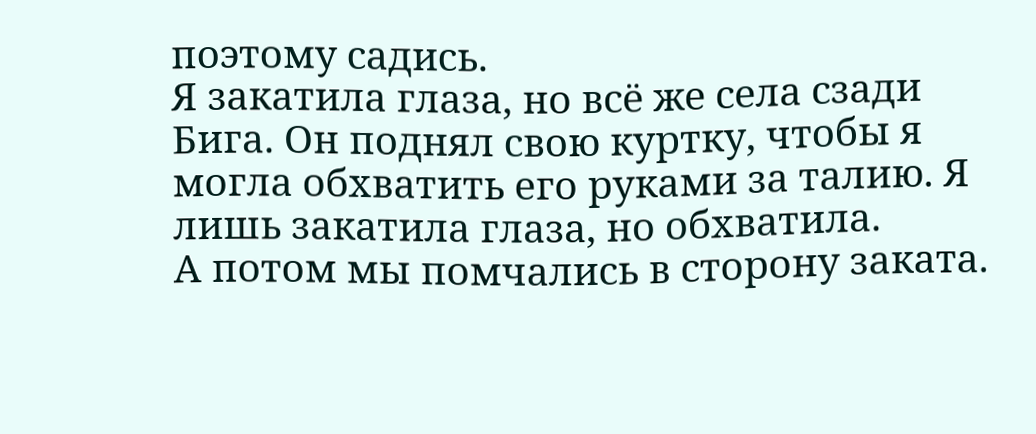поэтому садись.
Я закатила глаза, но всё же села сзади Бига. Он поднял свою куртку, чтобы я могла обхватить его руками за талию. Я лишь закатила глаза, но обхватила.
А потом мы помчались в сторону заката.